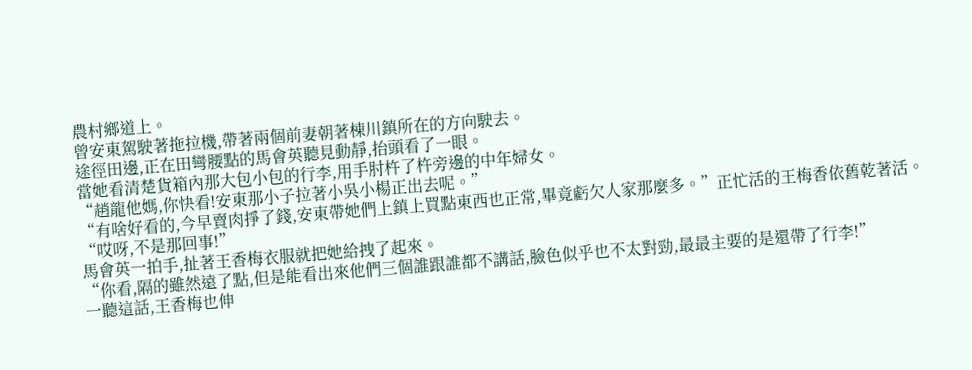農村鄉道上。
曾安東駕駛著拖拉機,帶著兩個前妻朝著棟川鎮所在的方向駛去。
途徑田邊,正在田彎腰點的馬會英聽見動靜,抬頭看了一眼。
當她看清楚貨箱內那大包小包的行李,用手肘杵了杵旁邊的中年婦女。
“趙龍他媽,你快看!安東那小子拉著小吳小楊正出去呢。”
“有啥好看的,今早賣肉掙了錢,安東帶她們上鎮上買點東西也正常,畢竟虧欠人家那麼多。”正忙活的王梅香依舊乾著活。
“哎呀,不是那回事!”
馬會英一拍手,扯著王香梅衣服就把她給拽了起來。
“你看,隔的雖然遠了點,但是能看出來他們三個誰跟誰都不講話,臉色似乎也不太對勁,最最主要的是還帶了行李!”
一聽這話,王香梅也伸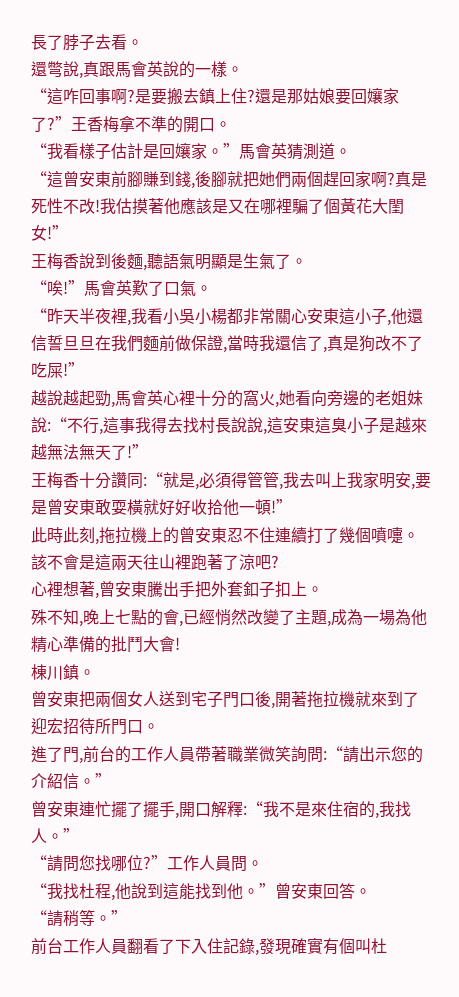長了脖子去看。
還彆說,真跟馬會英說的一樣。
“這咋回事啊?是要搬去鎮上住?還是那姑娘要回孃家了?”王香梅拿不準的開口。
“我看樣子估計是回孃家。”馬會英猜測道。
“這曾安東前腳賺到錢,後腳就把她們兩個趕回家啊?真是死性不改!我估摸著他應該是又在哪裡騙了個黃花大閨女!”
王梅香說到後麵,聽語氣明顯是生氣了。
“唉!”馬會英歎了口氣。
“昨天半夜裡,我看小吳小楊都非常關心安東這小子,他還信誓旦旦在我們麵前做保證,當時我還信了,真是狗改不了吃屎!”
越說越起勁,馬會英心裡十分的窩火,她看向旁邊的老姐妹說:“不行,這事我得去找村長說說,這安東這臭小子是越來越無法無天了!”
王梅香十分讚同:“就是,必須得管管,我去叫上我家明安,要是曾安東敢耍橫就好好收拾他一頓!”
此時此刻,拖拉機上的曾安東忍不住連續打了幾個噴嚏。
該不會是這兩天往山裡跑著了涼吧?
心裡想著,曾安東騰出手把外套釦子扣上。
殊不知,晚上七點的會,已經悄然改變了主題,成為一場為他精心準備的批鬥大會!
棟川鎮。
曾安東把兩個女人送到宅子門口後,開著拖拉機就來到了迎宏招待所門口。
進了門,前台的工作人員帶著職業微笑詢問:“請出示您的介紹信。”
曾安東連忙擺了擺手,開口解釋:“我不是來住宿的,我找人。”
“請問您找哪位?”工作人員問。
“我找杜程,他說到這能找到他。”曾安東回答。
“請稍等。”
前台工作人員翻看了下入住記錄,發現確實有個叫杜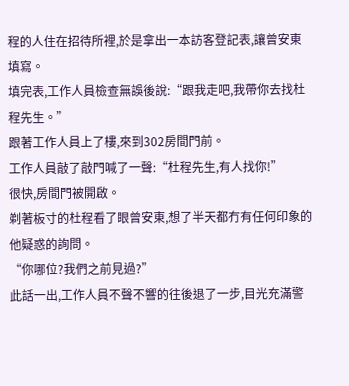程的人住在招待所裡,於是拿出一本訪客登記表,讓曾安東填寫。
填完表,工作人員檢查無誤後說:“跟我走吧,我帶你去找杜程先生。”
跟著工作人員上了樓,來到302房間門前。
工作人員敲了敲門喊了一聲:“杜程先生,有人找你!”
很快,房間門被開啟。
剃著板寸的杜程看了眼曾安東,想了半天都冇有任何印象的他疑惑的詢問。
“你哪位?我們之前見過?”
此話一出,工作人員不聲不響的往後退了一步,目光充滿警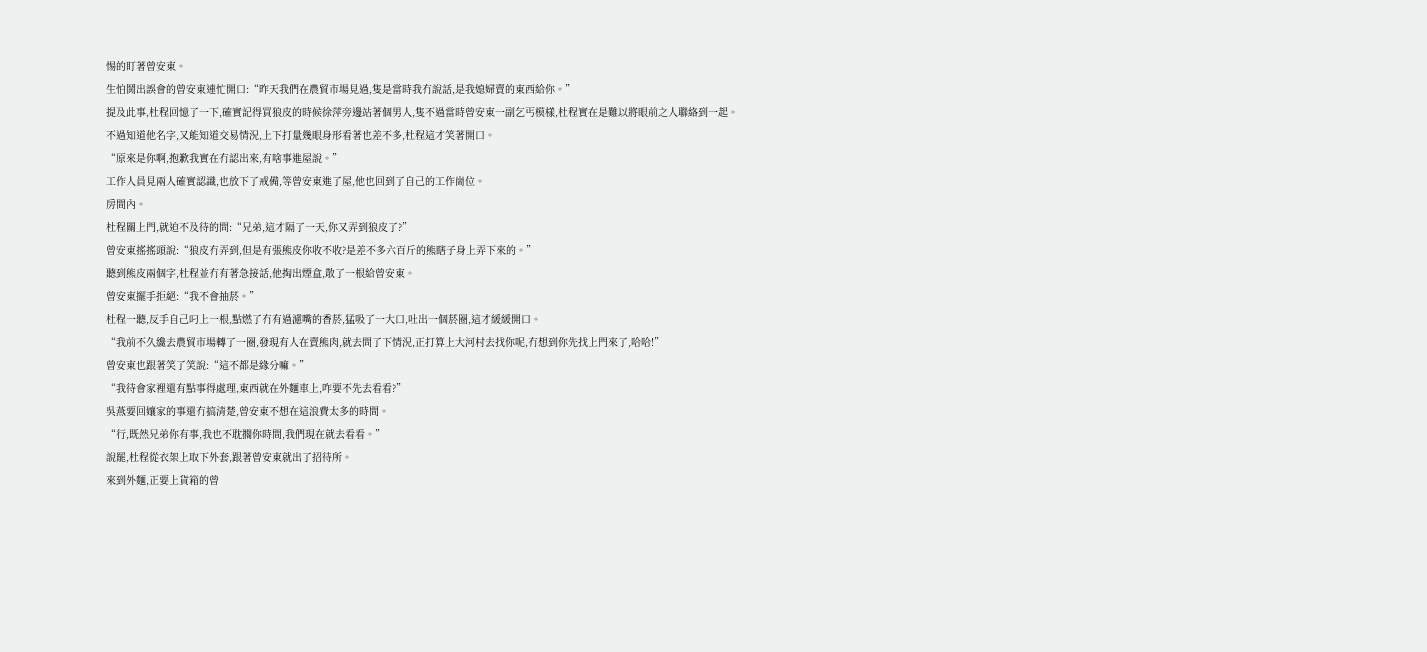惕的盯著曾安東。
生怕鬨出誤會的曾安東連忙開口:“昨天我們在農貿市場見過,隻是當時我冇說話,是我媳婦賣的東西給你。”
提及此事,杜程回憶了一下,確實記得買狼皮的時候徐萍旁邊站著個男人,隻不過當時曾安東一副乞丐模樣,杜程實在是難以將眼前之人聯絡到一起。
不過知道他名字,又能知道交易情況,上下打量幾眼身形看著也差不多,杜程這才笑著開口。
“原來是你啊,抱歉我實在冇認出來,有啥事進屋說。”
工作人員見兩人確實認識,也放下了戒備,等曾安東進了屋,他也回到了自己的工作崗位。
房間內。
杜程關上門,就迫不及待的問:“兄弟,這才隔了一天,你又弄到狼皮了?”
曾安東搖搖頭說:“狼皮冇弄到,但是有張熊皮你收不收?是差不多六百斤的熊瞎子身上弄下來的。”
聽到熊皮兩個字,杜程並冇有著急接話,他掏出煙盒,散了一根給曾安東。
曾安東擺手拒絕:“我不會抽菸。”
杜程一聽,反手自己叼上一根,點燃了冇有過濾嘴的香菸,猛吸了一大口,吐出一個菸圈,這才緩緩開口。
“我前不久纔去農貿市場轉了一圈,發現有人在賣熊肉,就去問了下情況,正打算上大河村去找你呢,冇想到你先找上門來了,哈哈!”
曾安東也跟著笑了笑說:“這不都是緣分嘛。”
“我待會家裡還有點事得處理,東西就在外麵車上,咋要不先去看看?”
吳燕要回孃家的事還冇搞清楚,曾安東不想在這浪費太多的時間。
“行,既然兄弟你有事,我也不耽擱你時間,我們現在就去看看。”
說罷,杜程從衣架上取下外套,跟著曾安東就出了招待所。
來到外麵,正要上貨箱的曾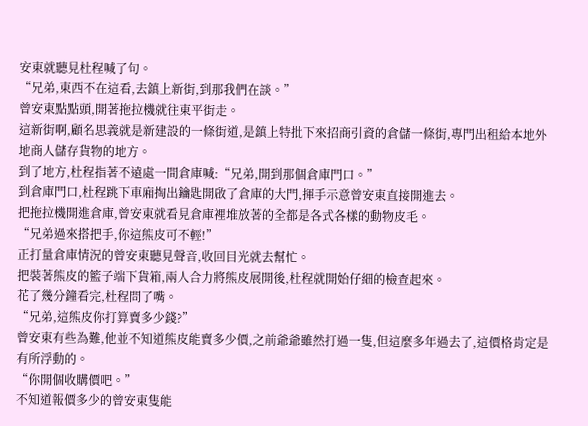安東就聽見杜程喊了句。
“兄弟,東西不在這看,去鎮上新街,到那我們在談。”
曾安東點點頭,開著拖拉機就往東平街走。
這新街啊,顧名思義就是新建設的一條街道,是鎮上特批下來招商引資的倉儲一條街,專門出租給本地外地商人儲存貨物的地方。
到了地方,杜程指著不遠處一間倉庫喊:“兄弟,開到那個倉庫門口。”
到倉庫門口,杜程跳下車廂掏出鑰匙開啟了倉庫的大門,揮手示意曾安東直接開進去。
把拖拉機開進倉庫,曾安東就看見倉庫裡堆放著的全都是各式各樣的動物皮毛。
“兄弟過來搭把手,你這熊皮可不輕!”
正打量倉庫情況的曾安東聽見聲音,收回目光就去幫忙。
把裝著熊皮的籃子端下貨箱,兩人合力將熊皮展開後,杜程就開始仔細的檢查起來。
花了幾分鐘看完,杜程問了嘴。
“兄弟,這熊皮你打算賣多少錢?”
曾安東有些為難,他並不知道熊皮能賣多少價,之前爺爺雖然打過一隻,但這麼多年過去了,這價格肯定是有所浮動的。
“你開個收購價吧。”
不知道報價多少的曾安東隻能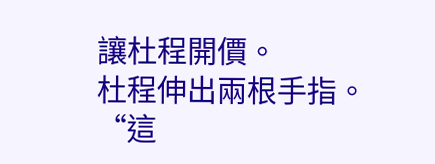讓杜程開價。
杜程伸出兩根手指。
“這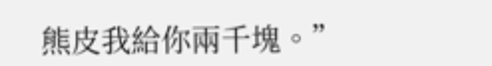熊皮我給你兩千塊。”